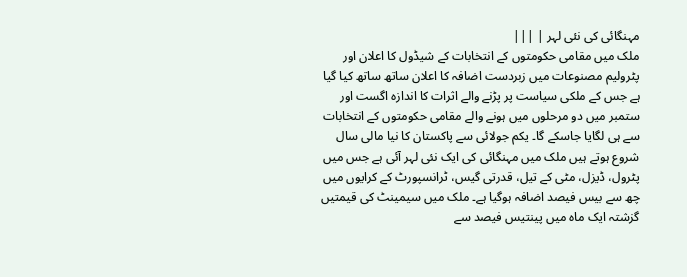مہنگائی کی نئی لہر | |||
ملک میں مقامی حکومتوں کے انتخابات کے شیڈول کا اعلان اور پٹرولیم مصنوعات میں زبردست اضافہ کا اعلان ساتھ ساتھ کیا گیا ہے جس کے ملکی سیاست پر پڑنے والے اثرات کا اندازہ اگست اور ستمبر میں دو مرحلوں میں ہونے والے مقامی حکومتوں کے انتخابات سے ہی لگایا جاسکے گا۔ یکم جولائی سے پاکستان کا نیا مالی سال شروع ہوتے ہیں ملک میں مہنگائی کی ایک نئی لہر آئی ہے جس میں پٹرول، ڈیزل، مٹی کے تیل، قدرتی گیس، ٹرانسپورٹ کے کرایوں میں چھ سے بیس فیصد اضافہ ہوگیا ہے۔ ملک میں سیمینٹ کی قیمتیں گزشتہ ایک ماہ میں پینتیس فیصد سے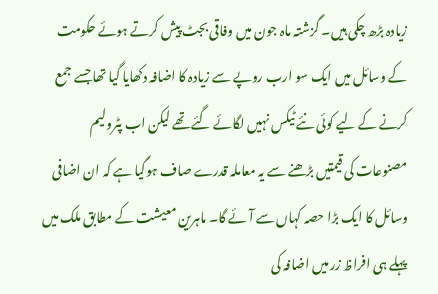زیادہ بڑھ چکی ہیں۔ گزشتہ ماہ جون میں وفاقی بجٹ پیش کرتے ہوئے حکومت کے وسائل میں ایک سو ارب روپے سے زیادہ کا اضافہ دکھایا گیا تھا جسے جمع کرنے کے لیے کوئی نئے ٹیکس نہیں لگائے گئے تھے لیکن اب پٹرولیم مصنوعات کی قیمتیں بڑھنے سے یہ معاملہ قدرے صاف ہوگیا ہے کہ ان اضافی وسائل کا ایک بڑا حصہ کہاں سے آئے گا۔ ماہرین معیشت کے مطابق ملک میں پہلے ہی افراظ زر میں اضافہ کی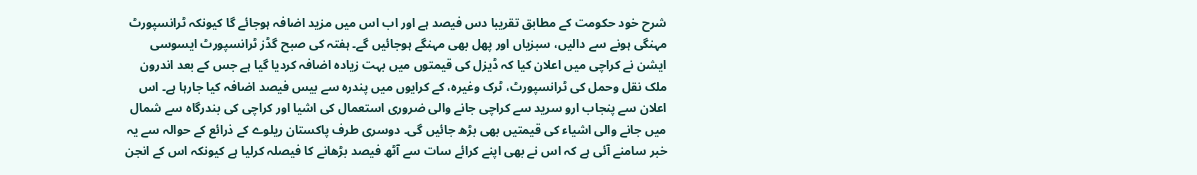شرح خود حکومت کے مطابق تقریبا دس فیصد ہے اور اب اس میں مزید اضافہ ہوجائے گا کیونکہ ٹرانسپورٹ مہنگی ہونے سے دالیں، سبزیاں اور پھل بھی مہنگے ہوجائیں گے۔ ہفتہ کی صبح گڈز ٹرانسپورٹ ایسوسی ایشن نے کراچی میں اعلان کیا کہ ڈیزل کی قیمتوں میں بہت زیادہ اضافہ کردیا گیا ہے جس کے بعد اندرون ملک نقل وحمل کی ٹرانسپورٹ، ٹرک وغیرہ، کے کرایوں میں پندرہ سے بیس فیصد اضافہ کیا جارہا ہے۔ اس اعلان سے پنجاب ارو سرید سے کراچی جانے والی ضروری استعمال کی اشیا اور کراچی کی بندرگاہ سے شمال میں جانے والی اشیاء کی قیمتیں بھی بڑھ جائیں گی۔ دوسری طرف پاکستان ریلوے کے ذرائع کے حوالہ سے یہ خبر سامنے آئی ہے کہ اس نے بھی اپنے کرائے سات سے آٹھ فیصد بڑھانے کا فیصلہ کرلیا ہے کیونکہ اس کے انجن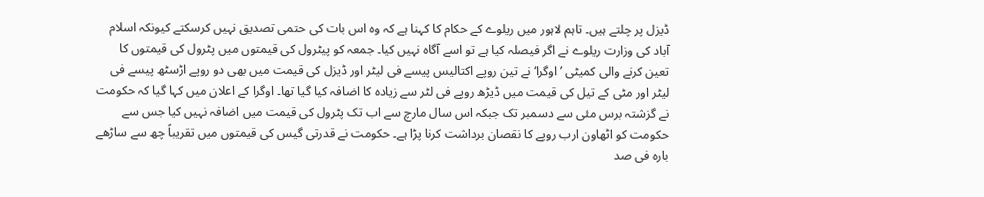ڈیزل پر چلتے ہیں۔ تاہم لاہور میں ریلوے کے حکام کا کہنا ہے کہ وہ اس بات کی حتمی تصدیق نہیں کرسکتے کیونکہ اسلام آباد کی وزارت ریلوے نے اگر فیصلہ کیا ہے تو اسے آگاہ نہیں کیا۔ جمعہ کو پیٹرول کی قیمتوں میں پٹرول کی قیمتوں کا تعین کرنے والی کمیٹی ’اوگرا‘ نے تین روپے اکتالیس پیسے فی لیٹر اور ڈیزل کی قیمت میں بھی دو روپے اڑسٹھ پیسے فی لیٹر اور مٹی کے تیل کی قیمت میں ڈیڑھ روپے فی لٹر سے زیادہ کا اضافہ کیا گیا تھا۔ اوگرا کے اعلان میں کہا گیا کہ حکومت نے گزشتہ برس مئی سے دسمبر تک جبکہ اس سال مارچ سے اب تک پٹرول کی قیمت میں اضافہ نہیں کیا جس سے حکومت کو اٹھاون ارب روپے کا نقصان برداشت کرنا پڑا ہے۔ حکومت نے قدرتی گیس کی قیمتوں میں تقریباً چھ سے ساڑھے بارہ فی صد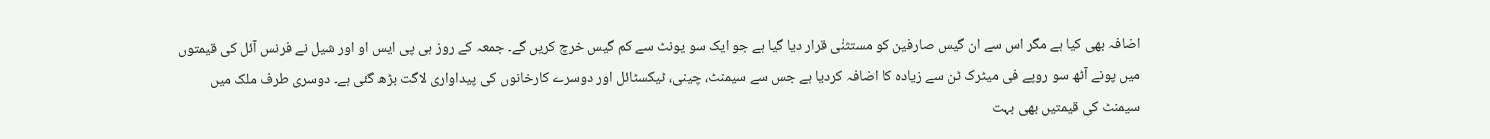اضافہ بھی کیا ہے مگر اس سے ان گیس صارفین کو مستثنٰی قرار دیا گیا ہے جو ایک سو یونٹ سے کم گیس خرچ کریں گے۔ جمعہ کے روز ہی پی ایس او اور شیل نے فرنس آئل کی قیمتوں میں پونے آٹھ سو روپے فی میٹرک ٹن سے زیادہ کا اضافہ کردیا ہے جس سے سیمنٹ، چینی، ٹیکسٹائل اور دوسرے کارخانوں کی پیداواری لاگت بڑھ گئی ہے۔ دوسری طرف ملک میں سیمنٹ کی قیمتیں بھی بہت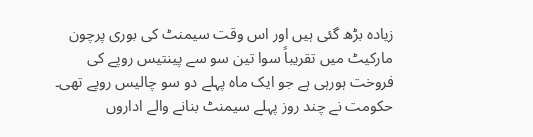زیادہ بڑھ گئی ہیں اور اس وقت سیمنٹ کی بوری پرچون مارکیٹ میں تقریباً سوا تین سو سے پینتیس روپے کی فروخت ہورہی ہے جو ایک ماہ پہلے دو سو چالیس روپے تھی۔ حکومت نے چند روز پہلے سیمنٹ بنانے والے اداروں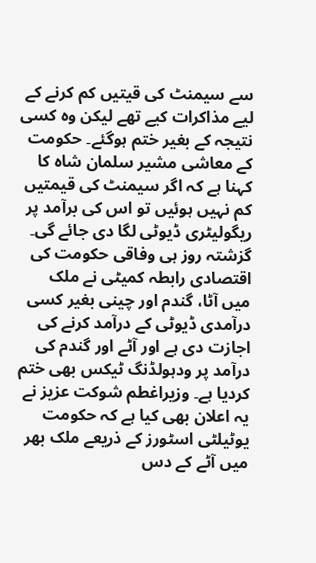سے سیمنٹ کی قیتیں کم کرنے کے لیے مذاکرات کیے تھے لیکن وہ کسی نتیجہ کے بغیر ختم ہوگئے۔ حکومت کے معاشی مشیر سلمان شاہ کا کہنا ہے کہ اگر سیمنٹ کی قیمتیں کم نہیں ہوئیں تو اس کی برآمد پر ریگولیٹری ڈیوٹی لگا دی جائے گی۔ گزشتہ روز ہی وفاقی حکومت کی اقتصادی رابطہ کمیٹی نے ملک میں آٹا، گندم اور چینی بغیر کسی درآمدی ڈیوٹی کے درآمد کرنے کی اجازت دی ہے اور آٹے اور گندم کی درآمد پر ودہولڈنگ ٹیکس بھی ختم کردیا ہے۔ وزیراغطم شوکت عزیز نے یہ اعلان بھی کیا ہے کہ حکومت یوٹیلٹی اسٹورز کے ذریعے ملک بھر میں آٹے کے دس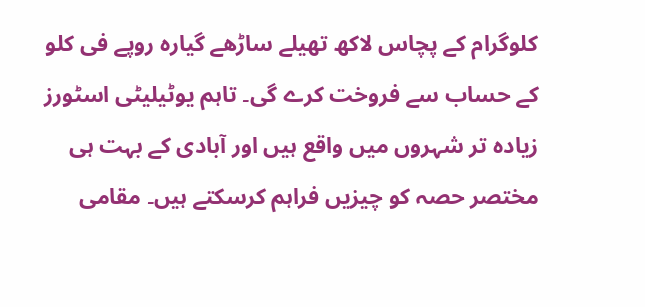کلوگرام کے پچاس لاکھ تھیلے ساڑھے گیارہ روپے فی کلو کے حساب سے فروخت کرے گی۔ تاہم یوٹیلیٹی اسٹورز زیادہ تر شہروں میں واقع ہیں اور آبادی کے بہت ہی مختصر حصہ کو چیزیں فراہم کرسکتے ہیں۔ مقامی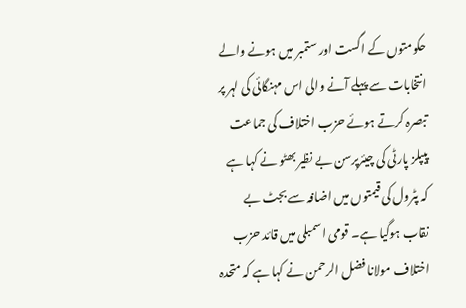حکومتوں کے اگست اور ستمبر میں ہونے والے انتخابات سے پہلے آنے والی اس مہنگائی کی لہر پر تبصرہ کرتے ہوئے حزب اختلاف کی جماعت پیپلز پارٹی کی چیئرپرسن بے نظیر بھٹو نے کہا ہے کہ پٹرول کی قیمتوں میں اضافہ سے بجٹ بے نقاب ہوگیا ہے۔ قومی اسمبلی میں قائد حزب اختلاف مولانا فضل الرحمن نے کہا ہے کہ متحدہ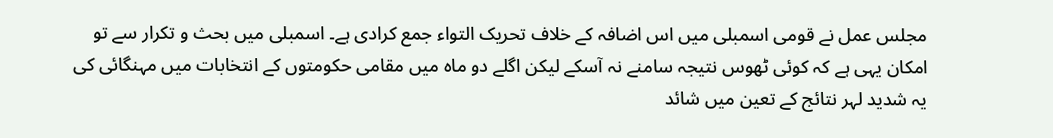مجلس عمل نے قومی اسمبلی میں اس اضافہ کے خلاف تحریک التواء جمع کرادی ہے۔ اسمبلی میں بحث و تکرار سے تو امکان یہی ہے کہ کوئی ٹھوس نتیجہ سامنے نہ آسکے لیکن اگلے دو ماہ میں مقامی حکومتوں کے انتخابات میں مہنگائی کی یہ شدید لہر نتائج کے تعین میں شائد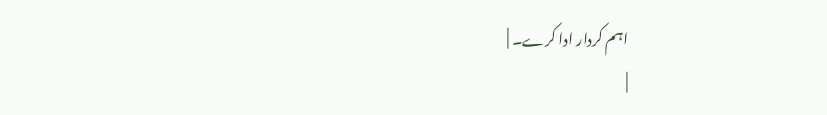اہم کردار ادا کرے۔ |
|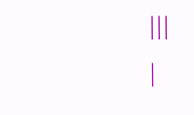|||
|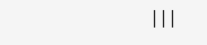|||